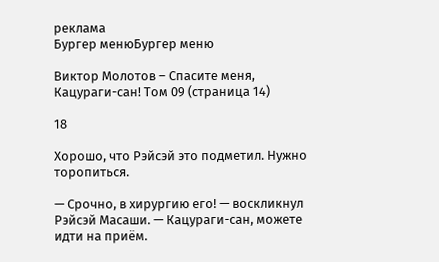реклама
Бургер менюБургер меню

Виктор Молотов – Спасите меня, Кацураги-сан! Том 09 (страница 14)

18

Хорошо, что Рэйсэй это подметил. Нужно торопиться.

— Срочно, в хирургию его! — воскликнул Рэйсэй Масаши. — Кацураги-сан, можете идти на приём.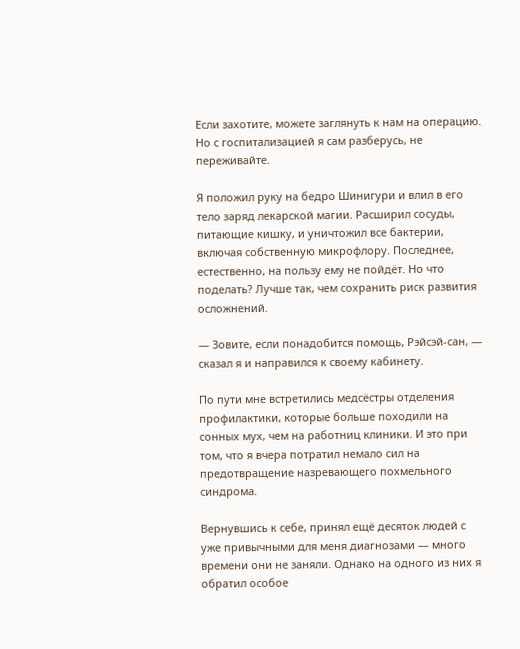Если захотите, можете заглянуть к нам на операцию. Но с госпитализацией я сам разберусь, не переживайте.

Я положил руку на бедро Шинигури и влил в его тело заряд лекарской магии. Расширил сосуды, питающие кишку, и уничтожил все бактерии, включая собственную микрофлору. Последнее, естественно, на пользу ему не пойдёт. Но что поделать? Лучше так, чем сохранить риск развития осложнений.

— Зовите, если понадобится помощь, Рэйсэй-сан, — сказал я и направился к своему кабинету.

По пути мне встретились медсёстры отделения профилактики, которые больше походили на сонных мух, чем на работниц клиники. И это при том, что я вчера потратил немало сил на предотвращение назревающего похмельного синдрома.

Вернувшись к себе, принял ещё десяток людей с уже привычными для меня диагнозами — много времени они не заняли. Однако на одного из них я обратил особое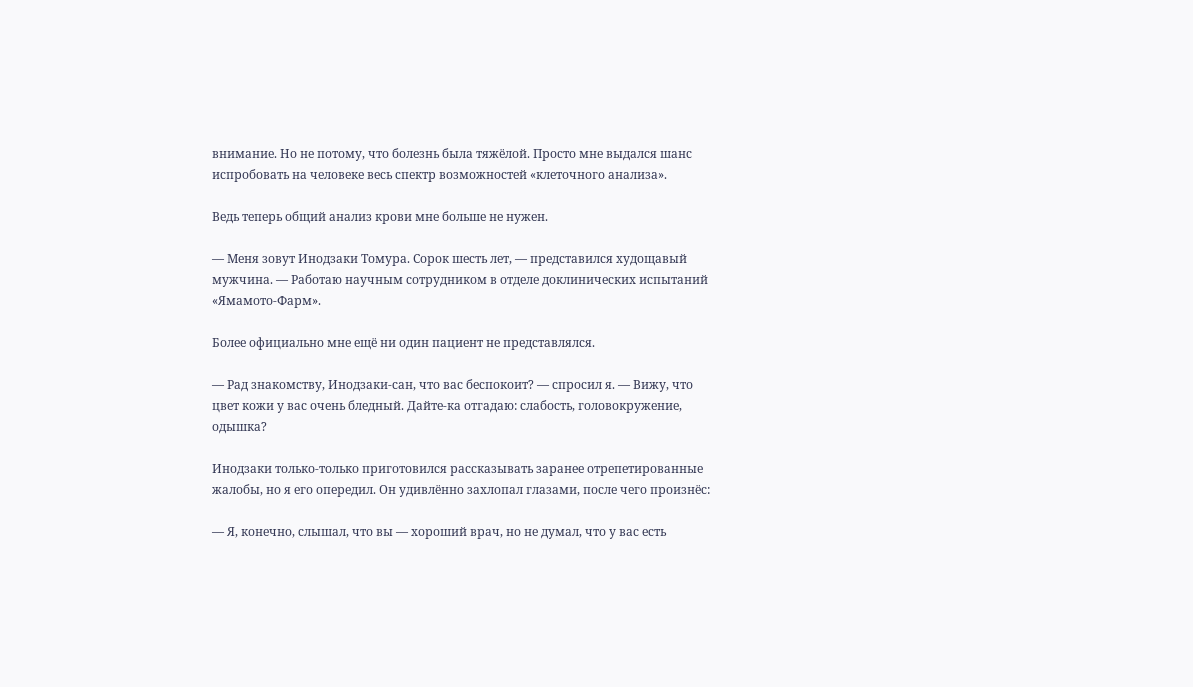внимание. Но не потому, что болезнь была тяжёлой. Просто мне выдался шанс испробовать на человеке весь спектр возможностей «клеточного анализа».

Ведь теперь общий анализ крови мне больше не нужен.

— Меня зовут Инодзаки Томура. Сорок шесть лет, — представился худощавый мужчина. — Работаю научным сотрудником в отделе доклинических испытаний «Ямамото-Фарм».

Более официально мне ещё ни один пациент не представлялся.

— Рад знакомству, Инодзаки-сан, что вас беспокоит? — спросил я. — Вижу, что цвет кожи у вас очень бледный. Дайте-ка отгадаю: слабость, головокружение, одышка?

Инодзаки только-только приготовился рассказывать заранее отрепетированные жалобы, но я его опередил. Он удивлённо захлопал глазами, после чего произнёс:

— Я, конечно, слышал, что вы — хороший врач, но не думал, что у вас есть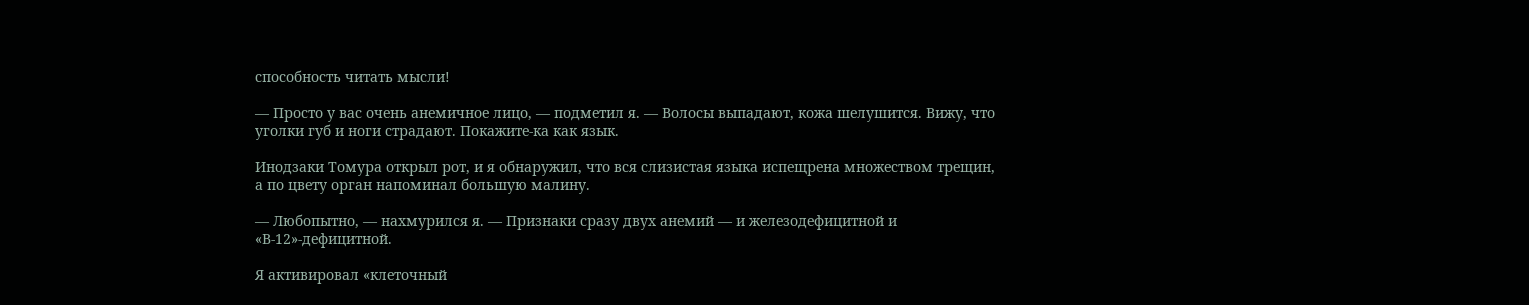способность читать мысли!

— Просто у вас очень анемичное лицо, — подметил я. — Волосы выпадают, кожа шелушится. Вижу, что уголки губ и ноги страдают. Покажите-ка как язык.

Инодзаки Томура открыл рот, и я обнаружил, что вся слизистая языка испещрена множеством трещин, а по цвету орган напоминал большую малину.

— Любопытно, — нахмурился я. — Признаки сразу двух анемий — и железодефицитной и «В-12»-дефицитной.

Я активировал «клеточный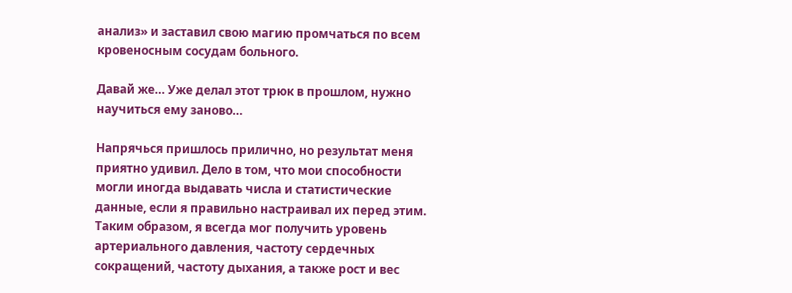анализ» и заставил свою магию промчаться по всем кровеносным сосудам больного.

Давай же… Уже делал этот трюк в прошлом, нужно научиться ему заново…

Напрячься пришлось прилично, но результат меня приятно удивил. Дело в том, что мои способности могли иногда выдавать числа и статистические данные, если я правильно настраивал их перед этим. Таким образом, я всегда мог получить уровень артериального давления, частоту сердечных сокращений, частоту дыхания, а также рост и вес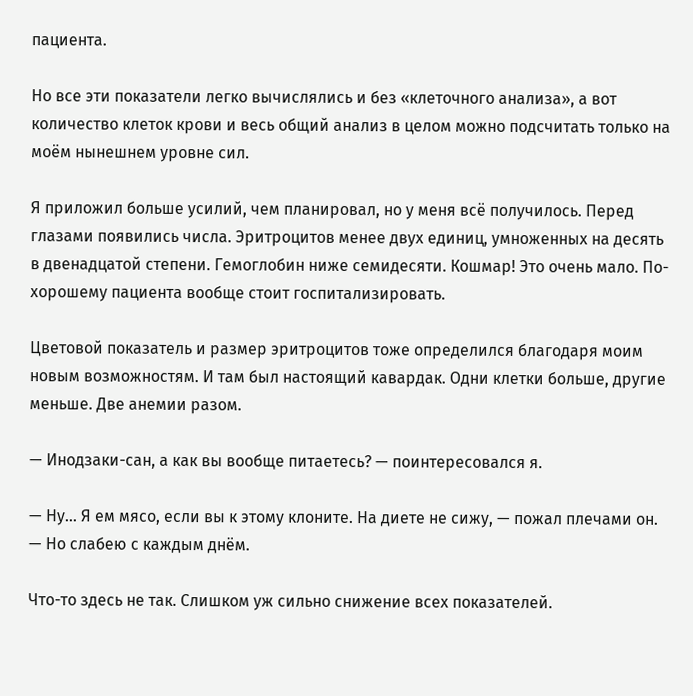пациента.

Но все эти показатели легко вычислялись и без «клеточного анализа», а вот количество клеток крови и весь общий анализ в целом можно подсчитать только на моём нынешнем уровне сил.

Я приложил больше усилий, чем планировал, но у меня всё получилось. Перед глазами появились числа. Эритроцитов менее двух единиц, умноженных на десять в двенадцатой степени. Гемоглобин ниже семидесяти. Кошмар! Это очень мало. По-хорошему пациента вообще стоит госпитализировать.

Цветовой показатель и размер эритроцитов тоже определился благодаря моим новым возможностям. И там был настоящий кавардак. Одни клетки больше, другие меньше. Две анемии разом.

— Инодзаки-сан, а как вы вообще питаетесь? — поинтересовался я.

— Ну… Я ем мясо, если вы к этому клоните. На диете не сижу, — пожал плечами он. — Но слабею с каждым днём.

Что-то здесь не так. Слишком уж сильно снижение всех показателей.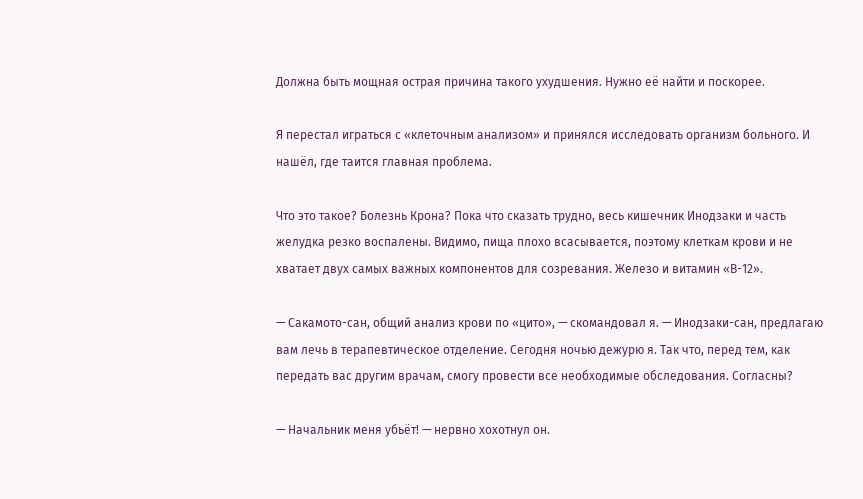Должна быть мощная острая причина такого ухудшения. Нужно её найти и поскорее.

Я перестал играться с «клеточным анализом» и принялся исследовать организм больного. И нашёл, где таится главная проблема.

Что это такое? Болезнь Крона? Пока что сказать трудно, весь кишечник Инодзаки и часть желудка резко воспалены. Видимо, пища плохо всасывается, поэтому клеткам крови и не хватает двух самых важных компонентов для созревания. Железо и витамин «В-12».

— Сакамото-сан, общий анализ крови по «цито», — скомандовал я. — Инодзаки-сан, предлагаю вам лечь в терапевтическое отделение. Сегодня ночью дежурю я. Так что, перед тем, как передать вас другим врачам, смогу провести все необходимые обследования. Согласны?

— Начальник меня убьёт! — нервно хохотнул он.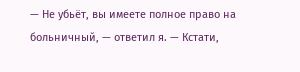— Не убьёт, вы имеете полное право на больничный, — ответил я. — Кстати,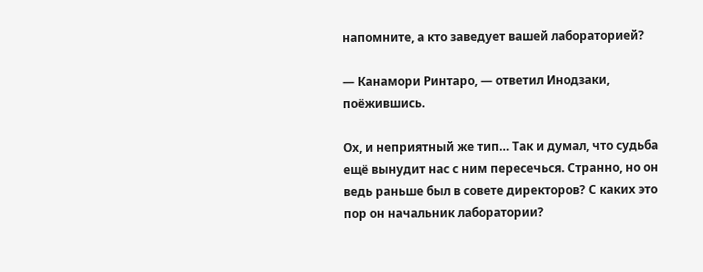напомните, а кто заведует вашей лабораторией?

— Канамори Ринтаро, — ответил Инодзаки, поёжившись.

Ох, и неприятный же тип… Так и думал, что судьба ещё вынудит нас с ним пересечься. Странно, но он ведь раньше был в совете директоров? С каких это пор он начальник лаборатории?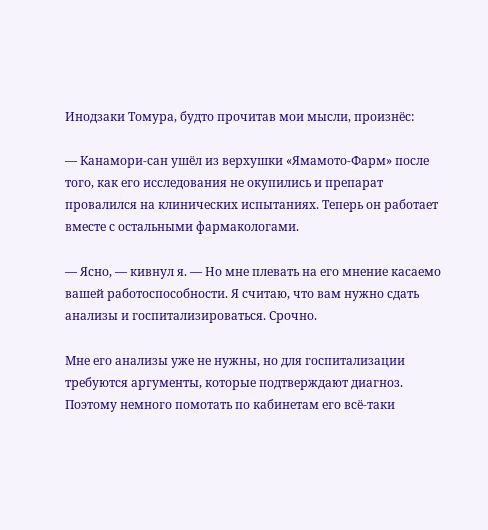Инодзаки Томура, будто прочитав мои мысли, произнёс:

— Канамори-сан ушёл из верхушки «Ямамото-Фарм» после того, как его исследования не окупились и препарат провалился на клинических испытаниях. Теперь он работает вместе с остальными фармакологами.

— Ясно, — кивнул я. — Но мне плевать на его мнение касаемо вашей работоспособности. Я считаю, что вам нужно сдать анализы и госпитализироваться. Срочно.

Мне его анализы уже не нужны, но для госпитализации требуются аргументы, которые подтверждают диагноз. Поэтому немного помотать по кабинетам его всё-таки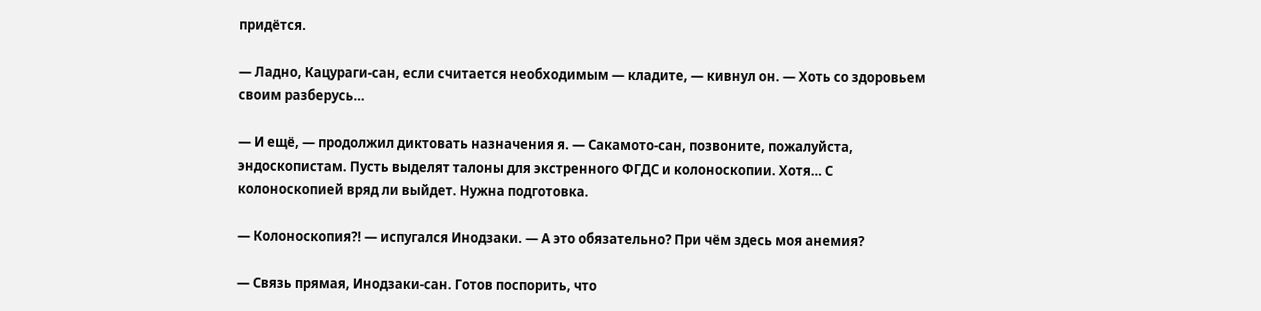придётся.

— Ладно, Кацураги-сан, если считается необходимым — кладите, — кивнул он. — Хоть со здоровьем своим разберусь…

— И ещё, — продолжил диктовать назначения я. — Сакамото-сан, позвоните, пожалуйста, эндоскопистам. Пусть выделят талоны для экстренного ФГДС и колоноскопии. Хотя… С колоноскопией вряд ли выйдет. Нужна подготовка.

— Колоноскопия⁈ — испугался Инодзаки. — А это обязательно? При чём здесь моя анемия?

— Связь прямая, Инодзаки-сан. Готов поспорить, что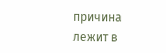причина лежит в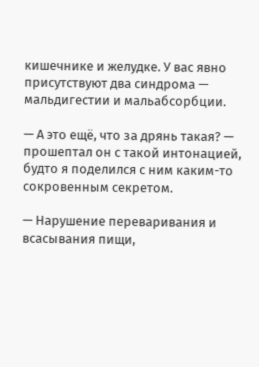кишечнике и желудке. У вас явно присутствуют два синдрома — мальдигестии и мальабсорбции.

— А это ещё, что за дрянь такая? — прошептал он с такой интонацией, будто я поделился с ним каким-то сокровенным секретом.

— Нарушение переваривания и всасывания пищи,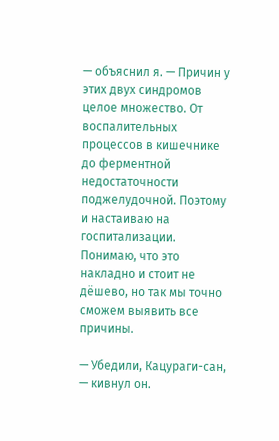— объяснил я. — Причин у этих двух синдромов целое множество. От воспалительных процессов в кишечнике до ферментной недостаточности поджелудочной. Поэтому и настаиваю на госпитализации. Понимаю, что это накладно и стоит не дёшево, но так мы точно сможем выявить все причины.

— Убедили, Кацураги-сан, — кивнул он.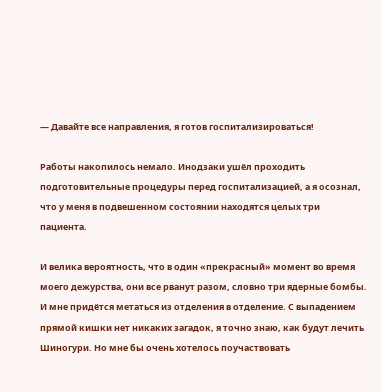— Давайте все направления, я готов госпитализироваться!

Работы накопилось немало. Инодзаки ушёл проходить подготовительные процедуры перед госпитализацией, а я осознал, что у меня в подвешенном состоянии находятся целых три пациента.

И велика вероятность, что в один «прекрасный» момент во время моего дежурства, они все рванут разом, словно три ядерные бомбы. И мне придётся метаться из отделения в отделение. С выпадением прямой кишки нет никаких загадок, я точно знаю, как будут лечить Шиногури. Но мне бы очень хотелось поучаствовать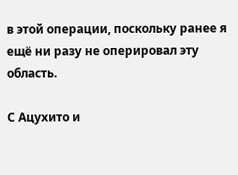в этой операции, поскольку ранее я ещё ни разу не оперировал эту область.

С Ацухито и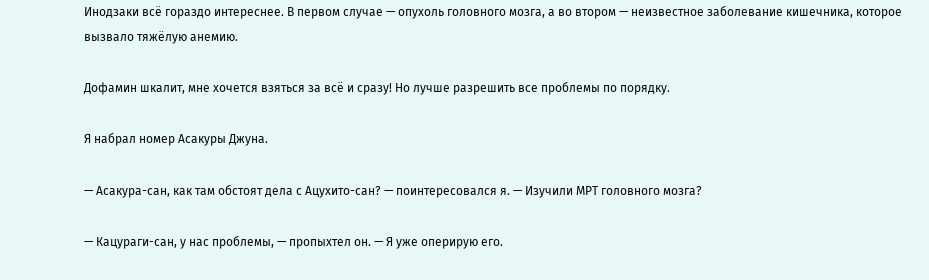Инодзаки всё гораздо интереснее. В первом случае — опухоль головного мозга, а во втором — неизвестное заболевание кишечника, которое вызвало тяжёлую анемию.

Дофамин шкалит, мне хочется взяться за всё и сразу! Но лучше разрешить все проблемы по порядку.

Я набрал номер Асакуры Джуна.

— Асакура-сан, как там обстоят дела с Ацухито-сан? — поинтересовался я. — Изучили МРТ головного мозга?

— Кацураги-сан, у нас проблемы, — пропыхтел он. — Я уже оперирую его.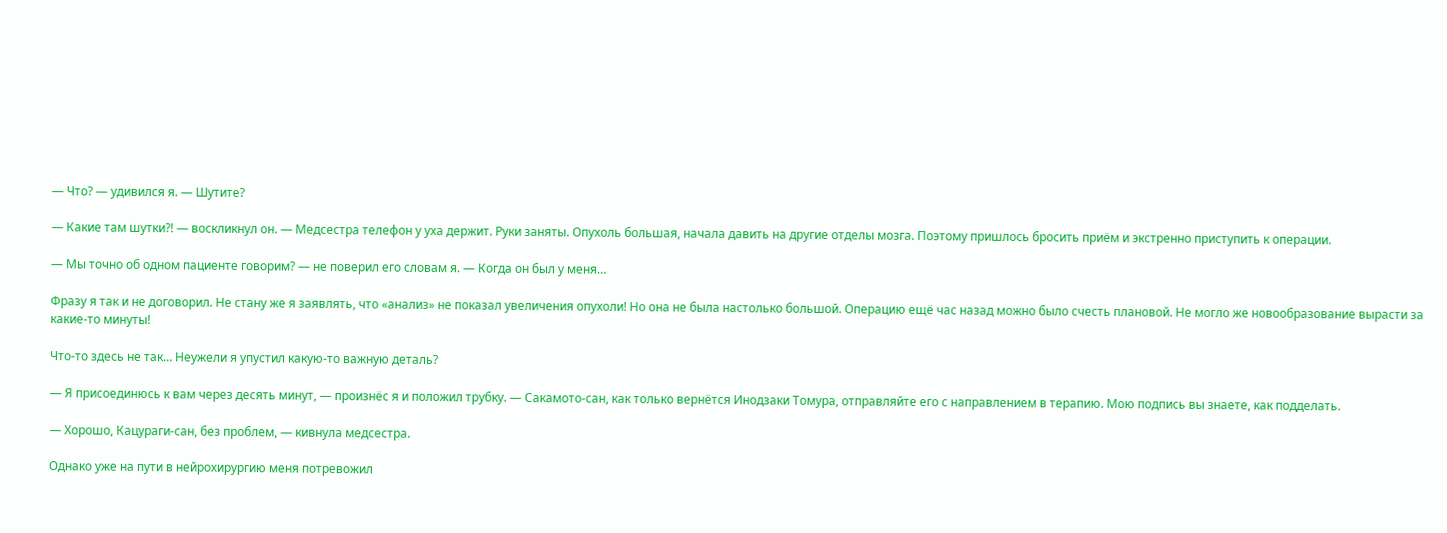— Что? — удивился я. — Шутите?

— Какие там шутки⁈ — воскликнул он. — Медсестра телефон у уха держит. Руки заняты. Опухоль большая, начала давить на другие отделы мозга. Поэтому пришлось бросить приём и экстренно приступить к операции.

— Мы точно об одном пациенте говорим? — не поверил его словам я. — Когда он был у меня…

Фразу я так и не договорил. Не стану же я заявлять, что «анализ» не показал увеличения опухоли! Но она не была настолько большой. Операцию ещё час назад можно было счесть плановой. Не могло же новообразование вырасти за какие-то минуты!

Что-то здесь не так… Неужели я упустил какую-то важную деталь?

— Я присоединюсь к вам через десять минут, — произнёс я и положил трубку. — Сакамото-сан, как только вернётся Инодзаки Томура, отправляйте его с направлением в терапию. Мою подпись вы знаете, как подделать.

— Хорошо, Кацураги-сан, без проблем, — кивнула медсестра.

Однако уже на пути в нейрохирургию меня потревожил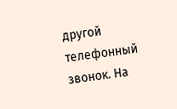другой телефонный звонок. На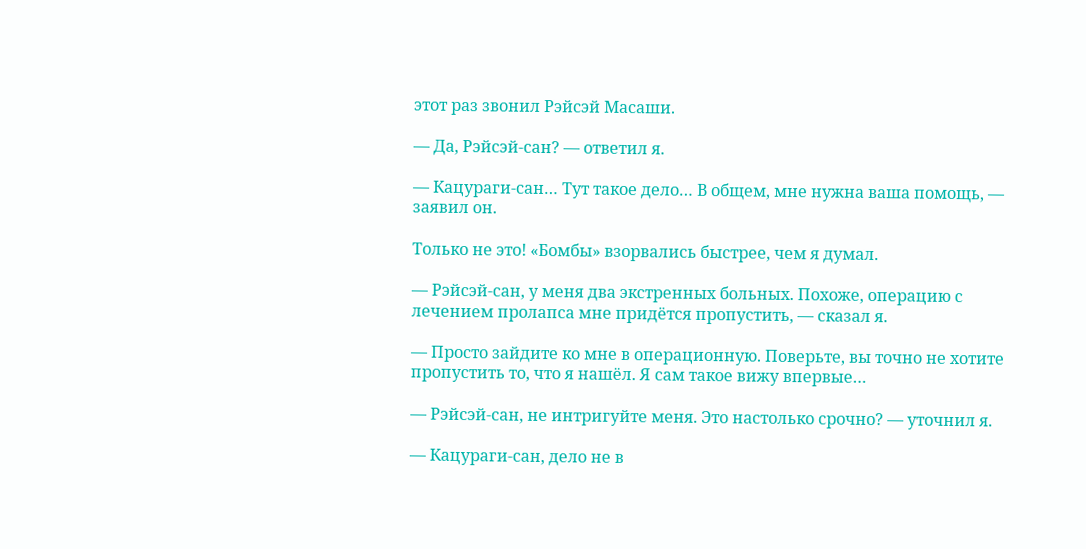этот раз звонил Рэйсэй Масаши.

— Да, Рэйсэй-сан? — ответил я.

— Кацураги-сан… Тут такое дело… В общем, мне нужна ваша помощь, — заявил он.

Только не это! «Бомбы» взорвались быстрее, чем я думал.

— Рэйсэй-сан, у меня два экстренных больных. Похоже, операцию с лечением пролапса мне придётся пропустить, — сказал я.

— Просто зайдите ко мне в операционную. Поверьте, вы точно не хотите пропустить то, что я нашёл. Я сам такое вижу впервые…

— Рэйсэй-сан, не интригуйте меня. Это настолько срочно? — уточнил я.

— Кацураги-сан, дело не в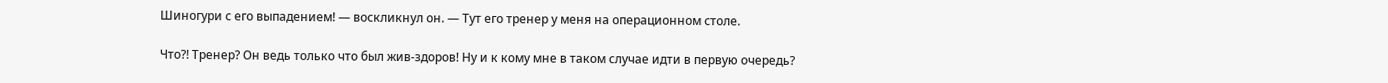Шиногури с его выпадением! — воскликнул он. — Тут его тренер у меня на операционном столе.

Что⁈ Тренер? Он ведь только что был жив-здоров! Ну и к кому мне в таком случае идти в первую очередь?